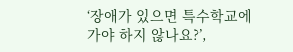‘장애가 있으면 특수학교에 가야 하지 않나요?’,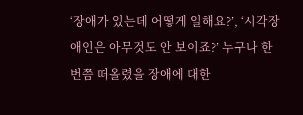‘장애가 있는데 어떻게 일해요?’, ‘시각장애인은 아무것도 안 보이죠?’ 누구나 한 번쯤 떠올렸을 장애에 대한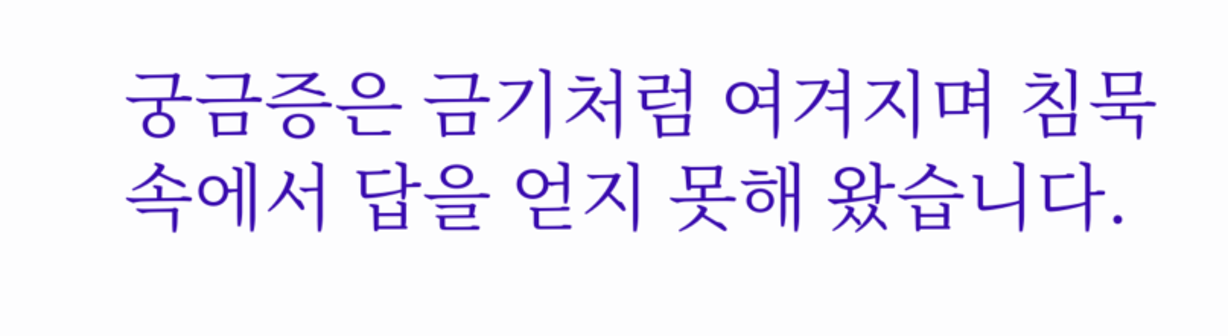궁금증은 금기처럼 여겨지며 침묵 속에서 답을 얻지 못해 왔습니다.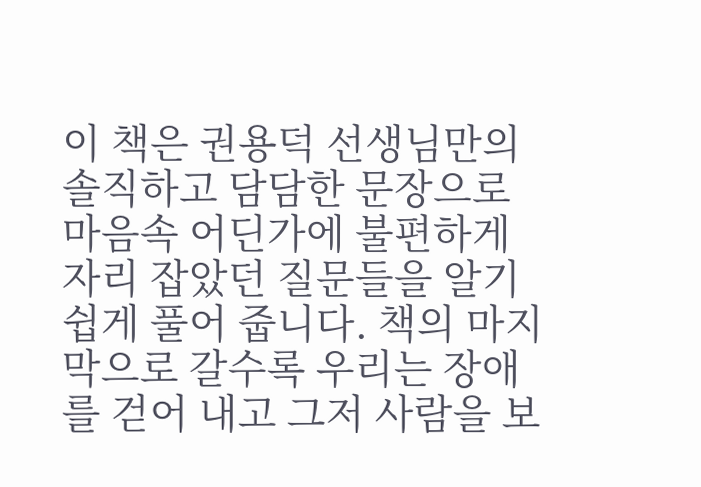이 책은 권용덕 선생님만의 솔직하고 담담한 문장으로 마음속 어딘가에 불편하게 자리 잡았던 질문들을 알기 쉽게 풀어 줍니다. 책의 마지막으로 갈수록 우리는 장애를 걷어 내고 그저 사람을 보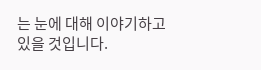는 눈에 대해 이야기하고 있을 것입니다.